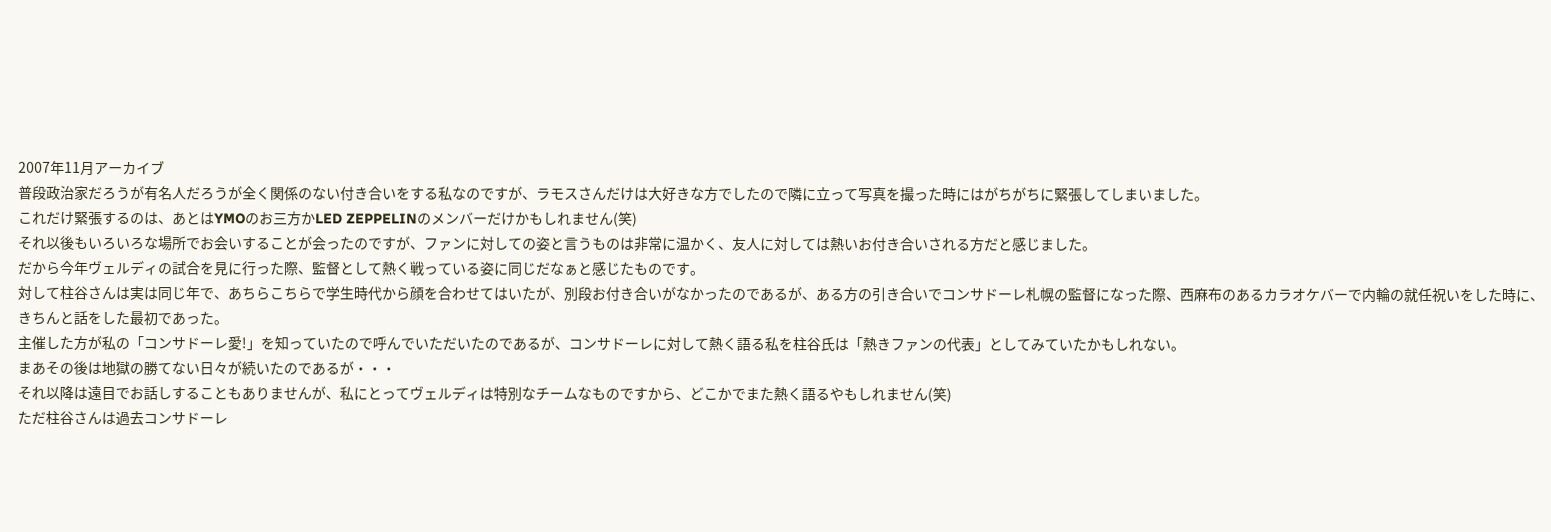2007年11月アーカイブ
普段政治家だろうが有名人だろうが全く関係のない付き合いをする私なのですが、ラモスさんだけは大好きな方でしたので隣に立って写真を撮った時にはがちがちに緊張してしまいました。
これだけ緊張するのは、あとはYMOのお三方かLED ZEPPELINのメンバーだけかもしれません(笑)
それ以後もいろいろな場所でお会いすることが会ったのですが、ファンに対しての姿と言うものは非常に温かく、友人に対しては熱いお付き合いされる方だと感じました。
だから今年ヴェルディの試合を見に行った際、監督として熱く戦っている姿に同じだなぁと感じたものです。
対して柱谷さんは実は同じ年で、あちらこちらで学生時代から顔を合わせてはいたが、別段お付き合いがなかったのであるが、ある方の引き合いでコンサドーレ札幌の監督になった際、西麻布のあるカラオケバーで内輪の就任祝いをした時に、きちんと話をした最初であった。
主催した方が私の「コンサドーレ愛!」を知っていたので呼んでいただいたのであるが、コンサドーレに対して熱く語る私を柱谷氏は「熱きファンの代表」としてみていたかもしれない。
まあその後は地獄の勝てない日々が続いたのであるが・・・
それ以降は遠目でお話しすることもありませんが、私にとってヴェルディは特別なチームなものですから、どこかでまた熱く語るやもしれません(笑)
ただ柱谷さんは過去コンサドーレ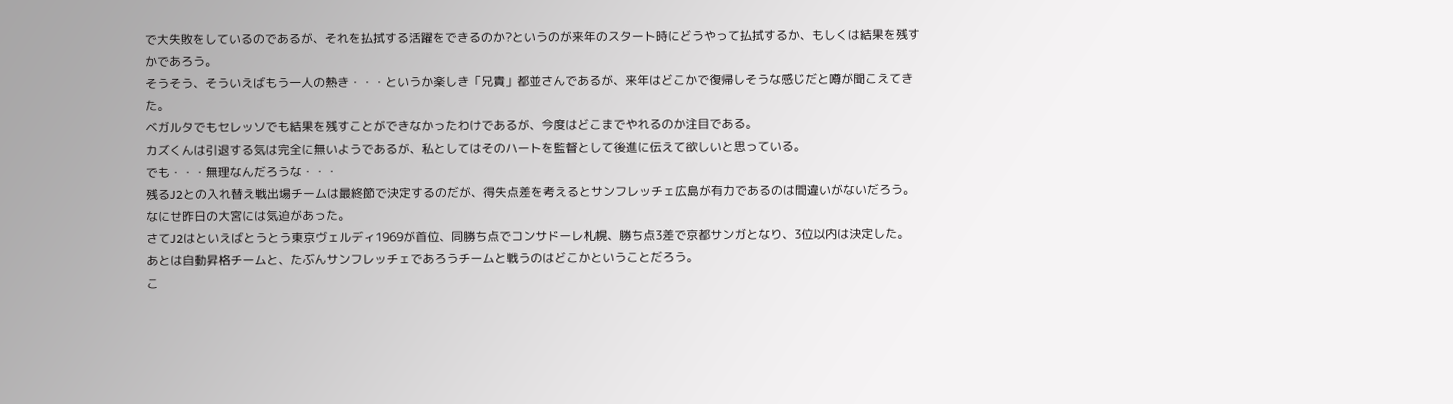で大失敗をしているのであるが、それを払拭する活躍をできるのか?というのが来年のスタート時にどうやって払拭するか、もしくは結果を残すかであろう。
そうそう、そういえばもう一人の熱き・・・というか楽しき「兄貴」都並さんであるが、来年はどこかで復帰しそうな感じだと噂が聞こえてきた。
ベガルタでもセレッソでも結果を残すことができなかったわけであるが、今度はどこまでやれるのか注目である。
カズくんは引退する気は完全に無いようであるが、私としてはそのハートを監督として後進に伝えて欲しいと思っている。
でも・・・無理なんだろうな・・・
残るJ2との入れ替え戦出場チームは最終節で決定するのだが、得失点差を考えるとサンフレッチェ広島が有力であるのは間違いがないだろう。
なにせ昨日の大宮には気迫があった。
さてJ2はといえばとうとう東京ヴェルディ1969が首位、同勝ち点でコンサドーレ札幌、勝ち点3差で京都サンガとなり、3位以内は決定した。
あとは自動昇格チームと、たぶんサンフレッチェであろうチームと戦うのはどこかということだろう。
こ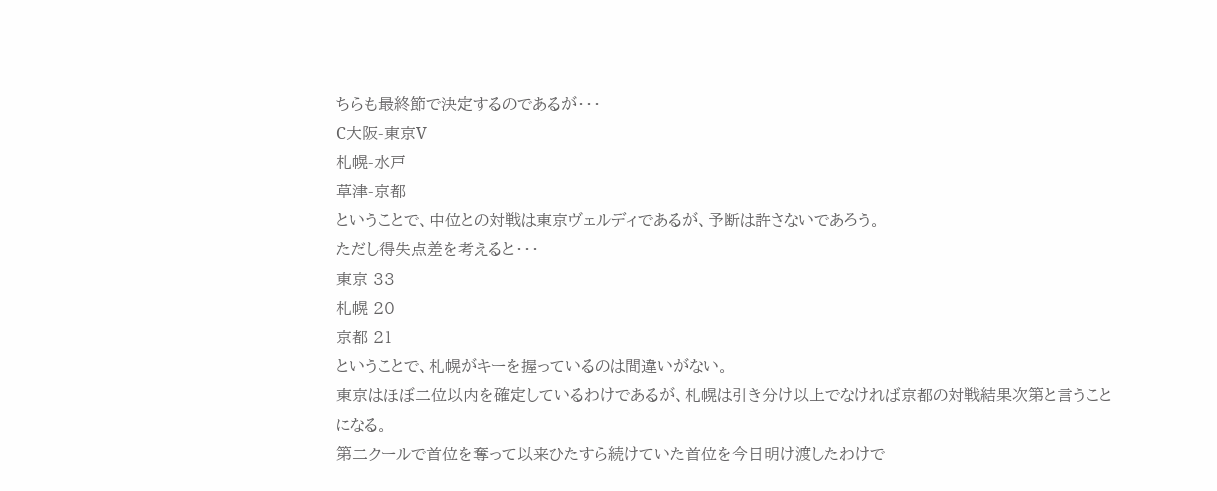ちらも最終節で決定するのであるが・・・
C大阪-東京V
札幌-水戸
草津-京都
ということで、中位との対戦は東京ヴェルディであるが、予断は許さないであろう。
ただし得失点差を考えると・・・
東京 33
札幌 20
京都 21
ということで、札幌がキーを握っているのは間違いがない。
東京はほぼ二位以内を確定しているわけであるが、札幌は引き分け以上でなければ京都の対戦結果次第と言うことになる。
第二クールで首位を奪って以来ひたすら続けていた首位を今日明け渡したわけで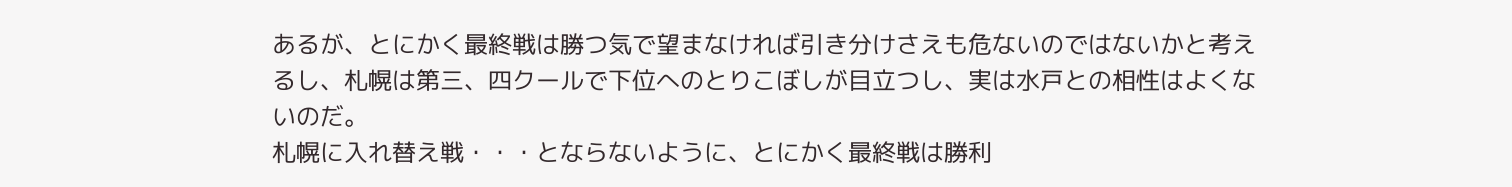あるが、とにかく最終戦は勝つ気で望まなければ引き分けさえも危ないのではないかと考えるし、札幌は第三、四クールで下位へのとりこぼしが目立つし、実は水戸との相性はよくないのだ。
札幌に入れ替え戦・・・とならないように、とにかく最終戦は勝利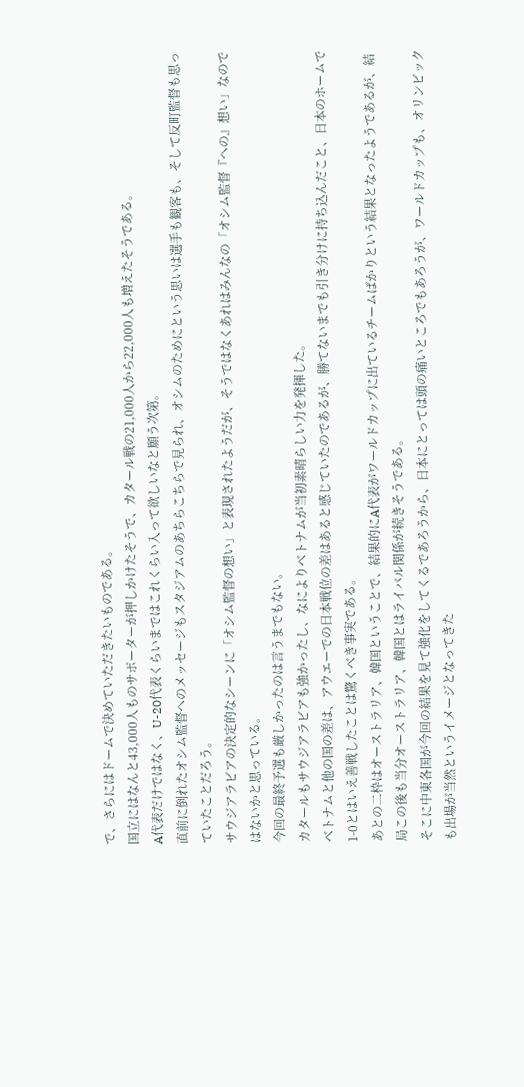で、さらにはドームで決めていただきたいものである。
国立にはなんと43,000人ものサポーターが押しかけたそうで、カタール戦の21,000人から22,000人も増えたそうである。
A代表だけではなく、U-20代表くらいまではこれくらい入って欲しいなと願う次第。
直前に倒れたオシム監督へのメッセージもスタジアムのあちらこちらで見られ、オシムのためにという思いは選手も観客も、そして反町監督も思っていたことだろう。
サウジアラビアの決定的なシーンに「オシム監督の想い」と表現されたようだが、そうではなくあれはみんなの「オシム監督『への』想い」なのではないかと思っている。
今回の最終予選も厳しかったのは言うまでもない。
カタールもサウジアラビアも強かったし、なによりベトナムが当初素晴らしい力を発揮した。
ベトナムと他の国の差は、アウエーでの日本戦位の差はあると感じていたのであるが、勝てないまでも引き分けに持ち込んだこと、日本のホームで1-0とはいえ善戦したことは驚くべき事実である。
あとの二枠はオーストラリア、韓国ということで、結果的にA代表がワールドカップに出ているチームばかりという結果となったようであるが、結局この後も当分オーストラリア、韓国とはライバル関係が続きそうである。
そこに中東各国が今回の結果を見て強化をしてくるであろうから、日本にとっては頭の痛いところでもあろうが、ワールドカップも、オリンピックも出場が当然というイメージとなってきた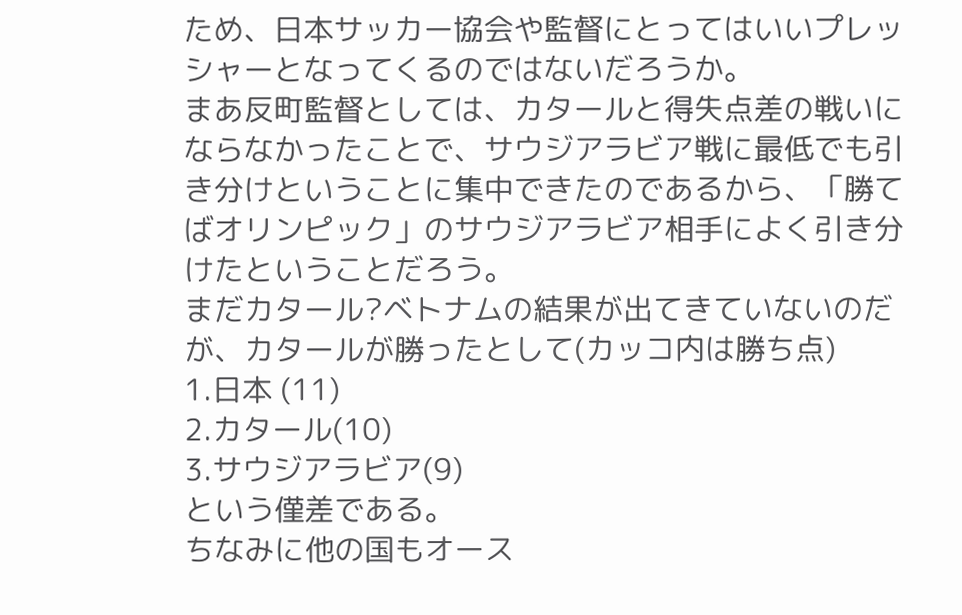ため、日本サッカー協会や監督にとってはいいプレッシャーとなってくるのではないだろうか。
まあ反町監督としては、カタールと得失点差の戦いにならなかったことで、サウジアラビア戦に最低でも引き分けということに集中できたのであるから、「勝てばオリンピック」のサウジアラビア相手によく引き分けたということだろう。
まだカタール?ベトナムの結果が出てきていないのだが、カタールが勝ったとして(カッコ内は勝ち点)
1.日本 (11)
2.カタール(10)
3.サウジアラビア(9)
という僅差である。
ちなみに他の国もオース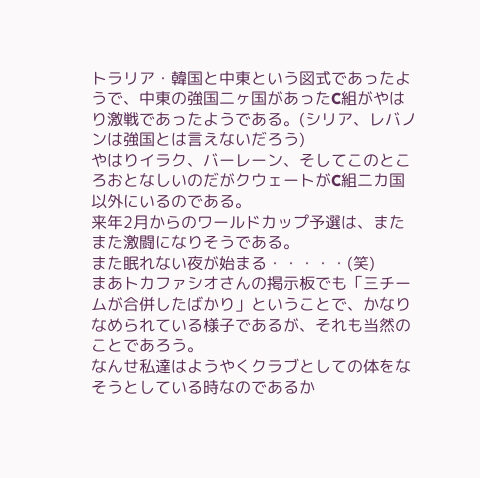トラリア・韓国と中東という図式であったようで、中東の強国二ヶ国があったC組がやはり激戦であったようである。(シリア、レバノンは強国とは言えないだろう)
やはりイラク、バーレーン、そしてこのところおとなしいのだがクウェートがC組二カ国以外にいるのである。
来年2月からのワールドカップ予選は、またまた激闘になりそうである。
また眠れない夜が始まる・・・・・(笑)
まあトカファシオさんの掲示板でも「三チームが合併したばかり」ということで、かなりなめられている様子であるが、それも当然のことであろう。
なんせ私達はようやくクラブとしての体をなそうとしている時なのであるか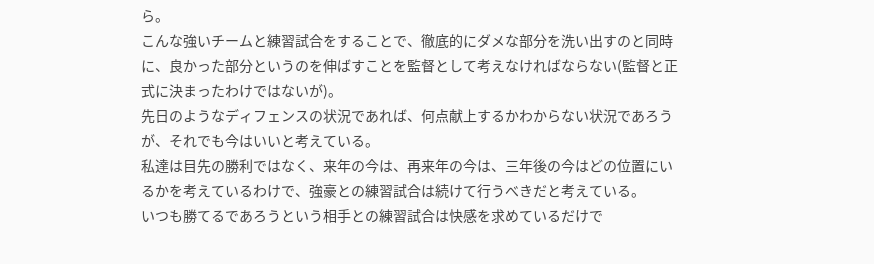ら。
こんな強いチームと練習試合をすることで、徹底的にダメな部分を洗い出すのと同時に、良かった部分というのを伸ばすことを監督として考えなければならない(監督と正式に決まったわけではないが)。
先日のようなディフェンスの状況であれば、何点献上するかわからない状況であろうが、それでも今はいいと考えている。
私達は目先の勝利ではなく、来年の今は、再来年の今は、三年後の今はどの位置にいるかを考えているわけで、強豪との練習試合は続けて行うべきだと考えている。
いつも勝てるであろうという相手との練習試合は快感を求めているだけで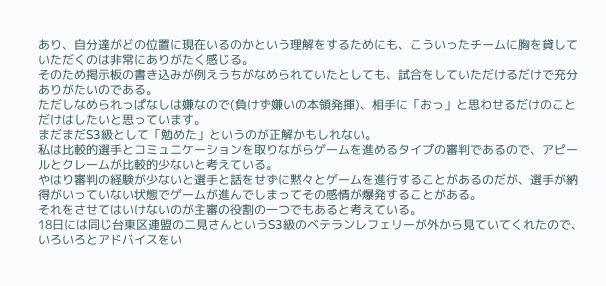あり、自分達がどの位置に現在いるのかという理解をするためにも、こういったチームに胸を貸していただくのは非常にありがたく感じる。
そのため掲示板の書き込みが例えうちがなめられていたとしても、試合をしていただけるだけで充分ありがたいのである。
ただしなめられっぱなしは嫌なので(負けず嫌いの本領発揮)、相手に「おっ」と思わせるだけのことだけはしたいと思っています。
まだまだS3級として「勉めた」というのが正解かもしれない。
私は比較的選手とコミュニケーションを取りながらゲームを進めるタイプの審判であるので、アピールとクレームが比較的少ないと考えている。
やはり審判の経験が少ないと選手と話をせずに黙々とゲームを進行することがあるのだが、選手が納得がいっていない状態でゲームが進んでしまってその感情が爆発することがある。
それをさせてはいけないのが主審の役割の一つでもあると考えている。
18日には同じ台東区連盟の二見さんというS3級のベテランレフェリーが外から見ていてくれたので、いろいろとアドバイスをい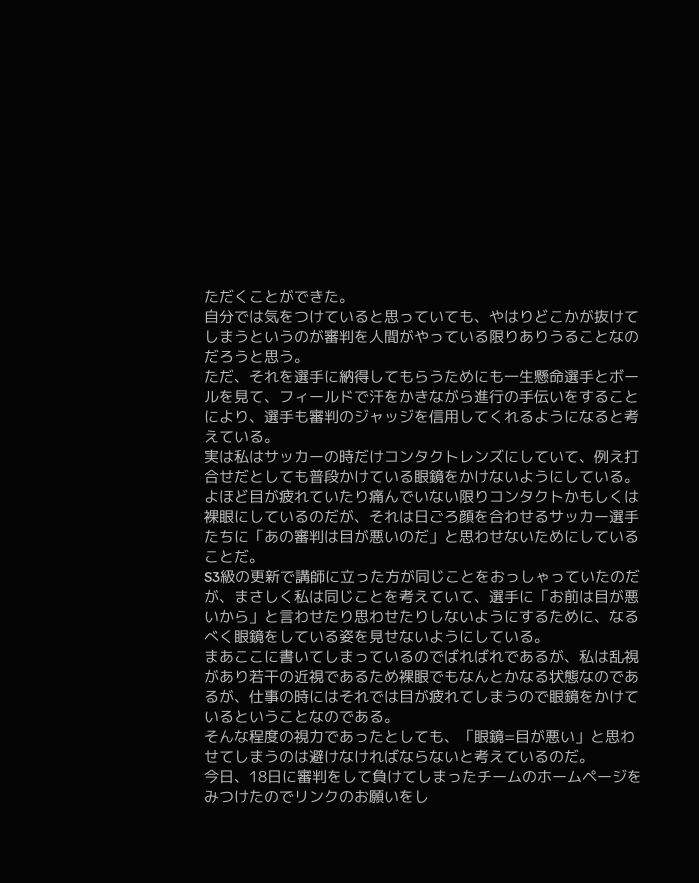ただくことができた。
自分では気をつけていると思っていても、やはりどこかが抜けてしまうというのが審判を人間がやっている限りありうることなのだろうと思う。
ただ、それを選手に納得してもらうためにも一生懸命選手とボールを見て、フィールドで汗をかきながら進行の手伝いをすることにより、選手も審判のジャッジを信用してくれるようになると考えている。
実は私はサッカーの時だけコンタクトレンズにしていて、例え打合せだとしても普段かけている眼鏡をかけないようにしている。
よほど目が疲れていたり痛んでいない限りコンタクトかもしくは裸眼にしているのだが、それは日ごろ顔を合わせるサッカー選手たちに「あの審判は目が悪いのだ」と思わせないためにしていることだ。
S3級の更新で講師に立った方が同じことをおっしゃっていたのだが、まさしく私は同じことを考えていて、選手に「お前は目が悪いから」と言わせたり思わせたりしないようにするために、なるべく眼鏡をしている姿を見せないようにしている。
まあここに書いてしまっているのでばればれであるが、私は乱視があり若干の近視であるため裸眼でもなんとかなる状態なのであるが、仕事の時にはそれでは目が疲れてしまうので眼鏡をかけているということなのである。
そんな程度の視力であったとしても、「眼鏡=目が悪い」と思わせてしまうのは避けなければならないと考えているのだ。
今日、18日に審判をして負けてしまったチームのホームページをみつけたのでリンクのお願いをし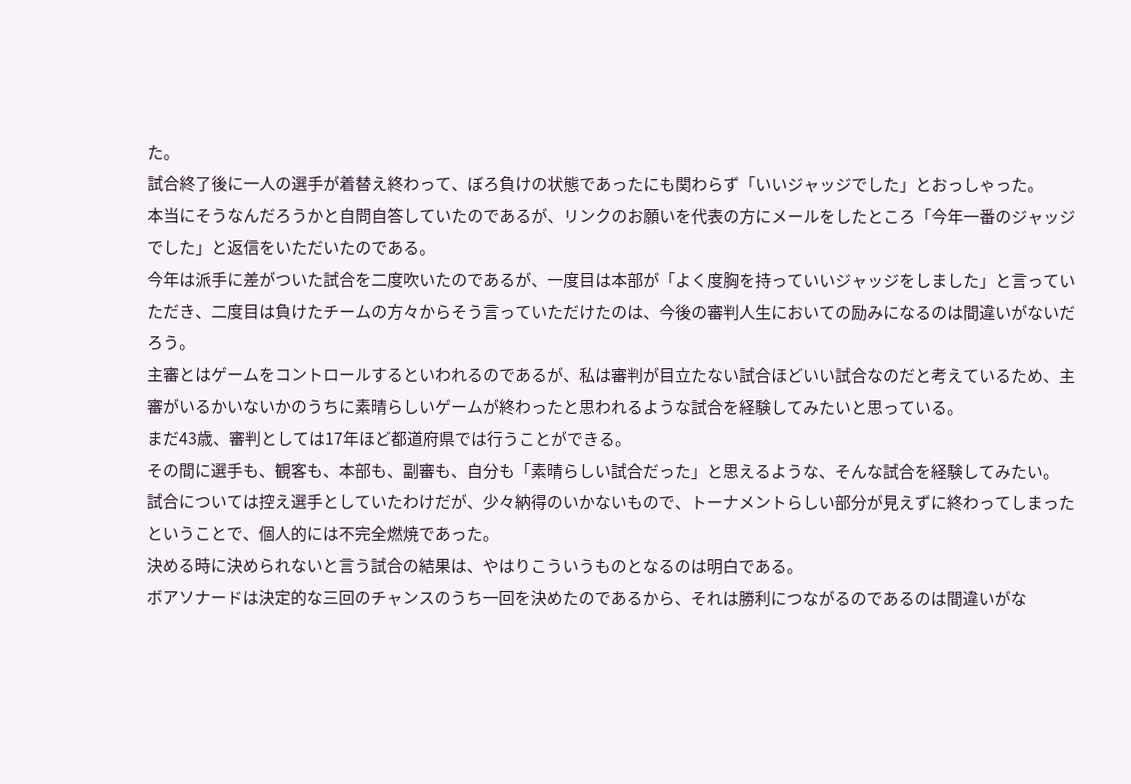た。
試合終了後に一人の選手が着替え終わって、ぼろ負けの状態であったにも関わらず「いいジャッジでした」とおっしゃった。
本当にそうなんだろうかと自問自答していたのであるが、リンクのお願いを代表の方にメールをしたところ「今年一番のジャッジでした」と返信をいただいたのである。
今年は派手に差がついた試合を二度吹いたのであるが、一度目は本部が「よく度胸を持っていいジャッジをしました」と言っていただき、二度目は負けたチームの方々からそう言っていただけたのは、今後の審判人生においての励みになるのは間違いがないだろう。
主審とはゲームをコントロールするといわれるのであるが、私は審判が目立たない試合ほどいい試合なのだと考えているため、主審がいるかいないかのうちに素晴らしいゲームが終わったと思われるような試合を経験してみたいと思っている。
まだ43歳、審判としては17年ほど都道府県では行うことができる。
その間に選手も、観客も、本部も、副審も、自分も「素晴らしい試合だった」と思えるような、そんな試合を経験してみたい。
試合については控え選手としていたわけだが、少々納得のいかないもので、トーナメントらしい部分が見えずに終わってしまったということで、個人的には不完全燃焼であった。
決める時に決められないと言う試合の結果は、やはりこういうものとなるのは明白である。
ボアソナードは決定的な三回のチャンスのうち一回を決めたのであるから、それは勝利につながるのであるのは間違いがな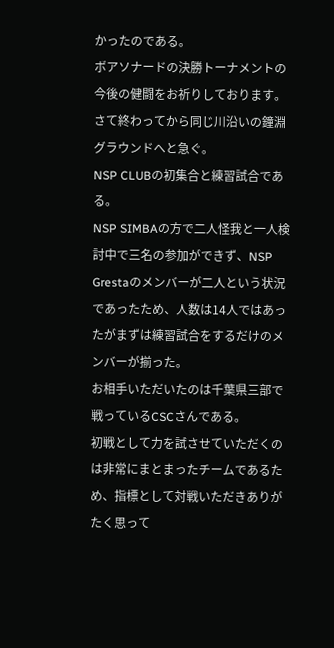かったのである。
ボアソナードの決勝トーナメントの今後の健闘をお祈りしております。
さて終わってから同じ川沿いの鐘淵グラウンドへと急ぐ。
NSP CLUBの初集合と練習試合である。
NSP SIMBAの方で二人怪我と一人検討中で三名の参加ができず、NSP Grestaのメンバーが二人という状況であったため、人数は14人ではあったがまずは練習試合をするだけのメンバーが揃った。
お相手いただいたのは千葉県三部で戦っているCSCさんである。
初戦として力を試させていただくのは非常にまとまったチームであるため、指標として対戦いただきありがたく思って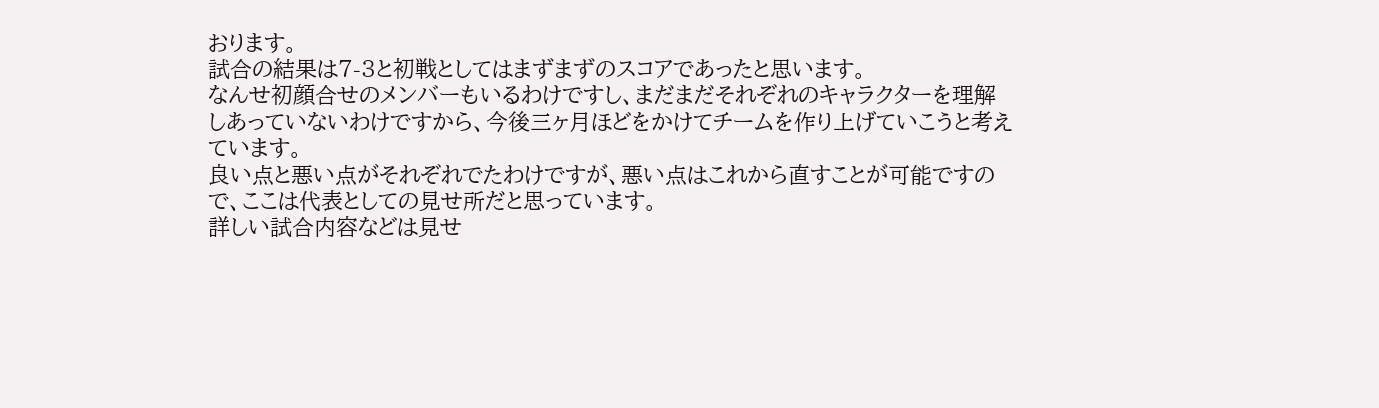おります。
試合の結果は7-3と初戦としてはまずまずのスコアであったと思います。
なんせ初顔合せのメンバーもいるわけですし、まだまだそれぞれのキャラクターを理解しあっていないわけですから、今後三ヶ月ほどをかけてチームを作り上げていこうと考えています。
良い点と悪い点がそれぞれでたわけですが、悪い点はこれから直すことが可能ですので、ここは代表としての見せ所だと思っています。
詳しい試合内容などは見せ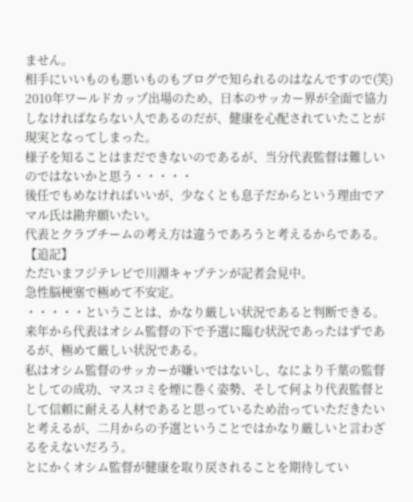ません。
相手にいいものも悪いものもブログで知られるのはなんですので(笑)
2010年ワールドカップ出場のため、日本のサッカー界が全面で協力しなければならない人であるのだが、健康を心配されていたことが現実となってしまった。
様子を知ることはまだできないのであるが、当分代表監督は難しいのではないかと思う・・・・・
後任でもめなければいいが、少なくとも息子だからという理由でアマル氏は勘弁願いたい。
代表とクラブチームの考え方は違うであろうと考えるからである。
【追記】
ただいまフジテレビで川淵キャプテンが記者会見中。
急性脳梗塞で極めて不安定。
・・・・・ということは、かなり厳しい状況であると判断できる。
来年から代表はオシム監督の下で予選に臨む状況であったはずであるが、極めて厳しい状況である。
私はオシム監督のサッカーが嫌いではないし、なにより千葉の監督としての成功、マスコミを煙に巻く姿勢、そして何より代表監督として信頼に耐える人材であると思っているため治っていただきたいと考えるが、二月からの予選ということではかなり厳しいと言わざるをえないだろう。
とにかくオシム監督が健康を取り戻されることを期待してい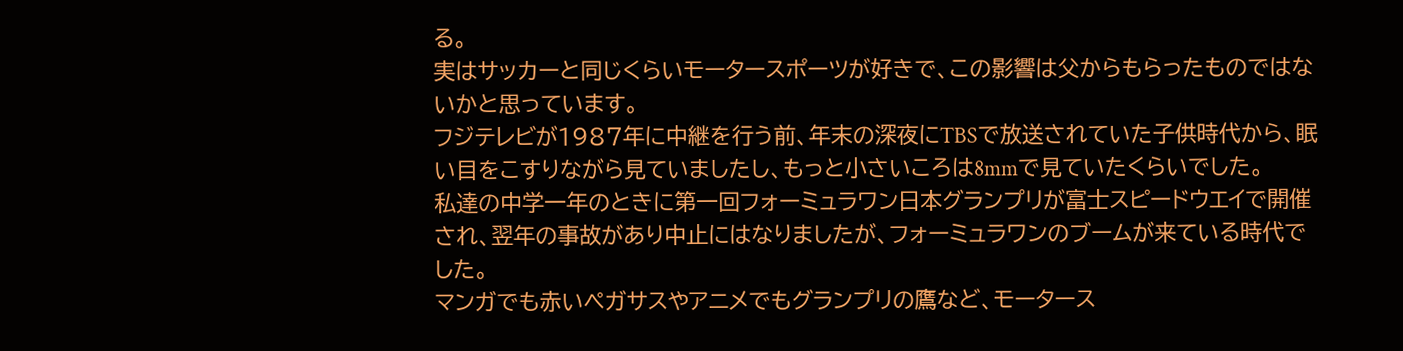る。
実はサッカーと同じくらいモータースポーツが好きで、この影響は父からもらったものではないかと思っています。
フジテレビが1987年に中継を行う前、年末の深夜にTBSで放送されていた子供時代から、眠い目をこすりながら見ていましたし、もっと小さいころは8mmで見ていたくらいでした。
私達の中学一年のときに第一回フォーミュラワン日本グランプリが富士スピードウエイで開催され、翌年の事故があり中止にはなりましたが、フォーミュラワンのブームが来ている時代でした。
マンガでも赤いペガサスやアニメでもグランプリの鷹など、モータース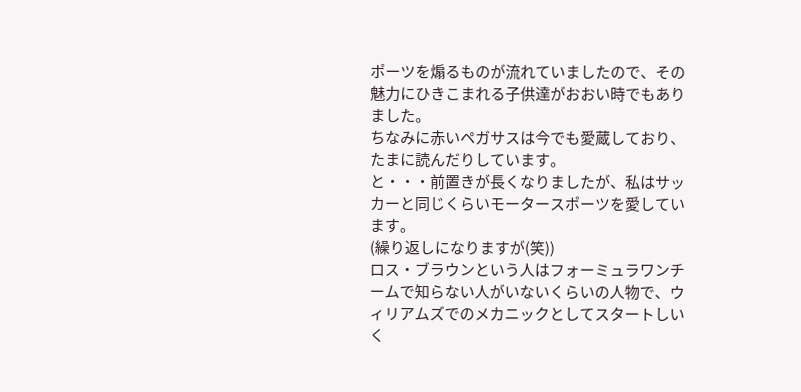ポーツを煽るものが流れていましたので、その魅力にひきこまれる子供達がおおい時でもありました。
ちなみに赤いペガサスは今でも愛蔵しており、たまに読んだりしています。
と・・・前置きが長くなりましたが、私はサッカーと同じくらいモータースポーツを愛しています。
(繰り返しになりますが(笑))
ロス・ブラウンという人はフォーミュラワンチームで知らない人がいないくらいの人物で、ウィリアムズでのメカニックとしてスタートしいく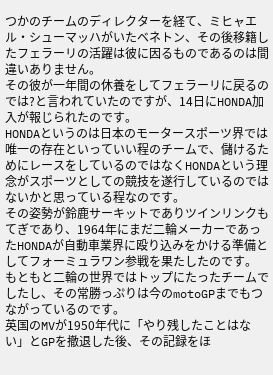つかのチームのディレクターを経て、ミヒャエル・シューマッハがいたベネトン、その後移籍したフェラーリの活躍は彼に因るものであるのは間違いありません。
その彼が一年間の休養をしてフェラーリに戻るのでは?と言われていたのですが、14日にHONDA加入が報じられたのです。
HONDAというのは日本のモータースポーツ界では唯一の存在といっていい程のチームで、儲けるためにレースをしているのではなくHONDAという理念がスポーツとしての競技を遂行しているのではないかと思っている程なのです。
その姿勢が鈴鹿サーキットでありツインリンクもてぎであり、1964年にまだ二輪メーカーであったHONDAが自動車業界に殴り込みをかける準備としてフォーミュラワン参戦を果たしたのです。
もともと二輪の世界ではトップにたったチームでしたし、その常勝っぷりは今のmotoGPまでもつながっているのです。
英国のMVが1950年代に「やり残したことはない」とGPを撤退した後、その記録をほ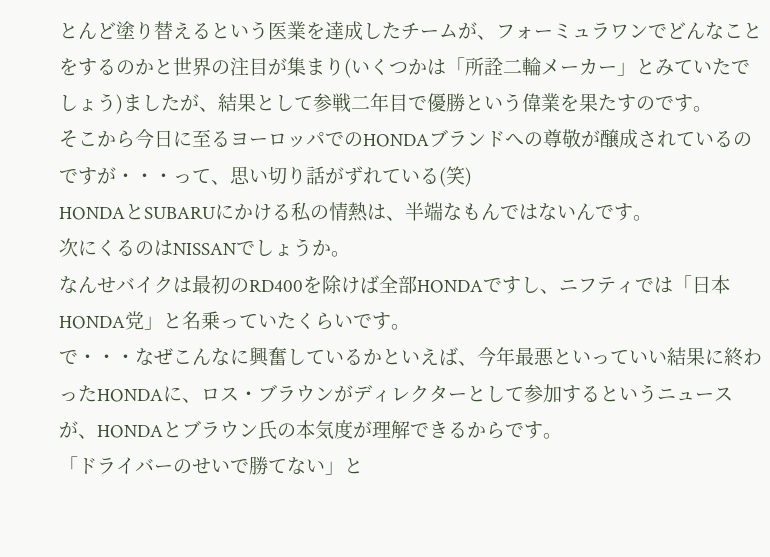とんど塗り替えるという医業を達成したチームが、フォーミュラワンでどんなことをするのかと世界の注目が集まり(いくつかは「所詮二輪メーカー」とみていたでしょう)ましたが、結果として参戦二年目で優勝という偉業を果たすのです。
そこから今日に至るヨーロッパでのHONDAブランドへの尊敬が醸成されているのですが・・・って、思い切り話がずれている(笑)
HONDAとSUBARUにかける私の情熱は、半端なもんではないんです。
次にくるのはNISSANでしょうか。
なんせバイクは最初のRD400を除けば全部HONDAですし、ニフティでは「日本HONDA党」と名乗っていたくらいです。
で・・・なぜこんなに興奮しているかといえば、今年最悪といっていい結果に終わったHONDAに、ロス・ブラウンがディレクターとして参加するというニュースが、HONDAとブラウン氏の本気度が理解できるからです。
「ドライバーのせいで勝てない」と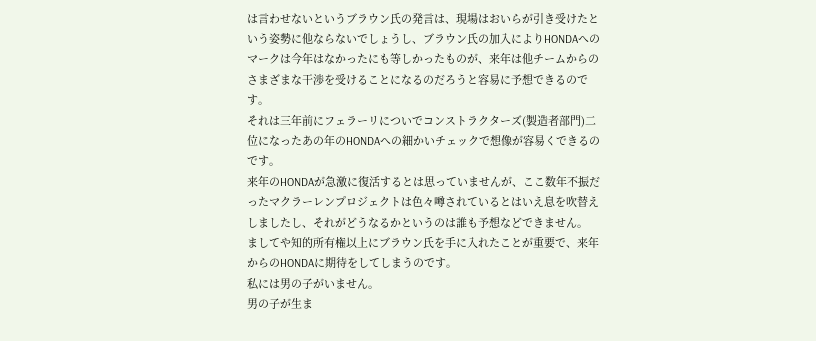は言わせないというブラウン氏の発言は、現場はおいらが引き受けたという姿勢に他ならないでしょうし、ブラウン氏の加入によりHONDAへのマークは今年はなかったにも等しかったものが、来年は他チームからのさまざまな干渉を受けることになるのだろうと容易に予想できるのです。
それは三年前にフェラーリについでコンストラクターズ(製造者部門)二位になったあの年のHONDAへの細かいチェックで想像が容易くできるのです。
来年のHONDAが急激に復活するとは思っていませんが、ここ数年不振だったマクラーレンプロジェクトは色々噂されているとはいえ息を吹替えしましたし、それがどうなるかというのは誰も予想などできません。
ましてや知的所有権以上にブラウン氏を手に入れたことが重要で、来年からのHONDAに期待をしてしまうのです。
私には男の子がいません。
男の子が生ま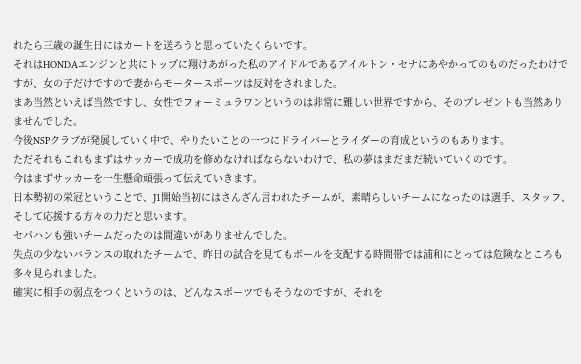れたら三歳の誕生日にはカートを送ろうと思っていたくらいです。
それはHONDAエンジンと共にトップに翔けあがった私のアイドルであるアイルトン・セナにあやかってのものだったわけですが、女の子だけですので妻からモータースポーツは反対をされました。
まあ当然といえば当然ですし、女性でフォーミュラワンというのは非常に難しい世界ですから、そのプレゼントも当然ありませんでした。
今後NSPクラブが発展していく中で、やりたいことの一つにドライバーとライダーの育成というのもあります。
ただそれもこれもまずはサッカーで成功を修めなければならないわけで、私の夢はまだまだ続いていくのです。
今はまずサッカーを一生懸命頑張って伝えていきます。
日本勢初の栄冠ということで、J1開始当初にはさんざん言われたチームが、素晴らしいチームになったのは選手、スタッフ、そして応援する方々の力だと思います。
セパハンも強いチームだったのは間違いがありませんでした。
失点の少ないバランスの取れたチームで、昨日の試合を見てもボールを支配する時間帯では浦和にとっては危険なところも多々見られました。
確実に相手の弱点をつくというのは、どんなスポーツでもそうなのですが、それを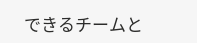できるチームと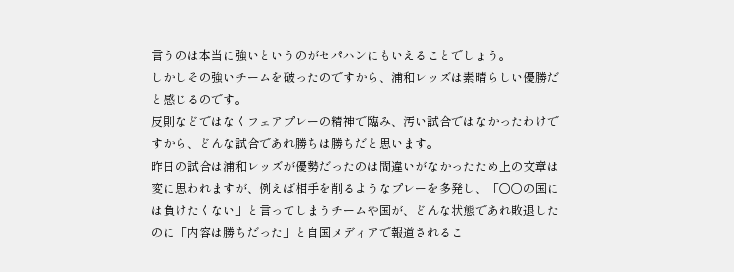言うのは本当に強いというのがセパハンにもいえることでしょう。
しかしその強いチームを破ったのですから、浦和レッズは素晴らしい優勝だと感じるのです。
反則などではなくフェアプレーの精神で臨み、汚い試合ではなかったわけですから、どんな試合であれ勝ちは勝ちだと思います。
昨日の試合は浦和レッズが優勢だったのは間違いがなかったため上の文章は変に思われますが、例えば相手を削るようなプレーを多発し、「○○の国には負けたくない」と言ってしまうチームや国が、どんな状態であれ敗退したのに「内容は勝ちだった」と自国メディアで報道されるこ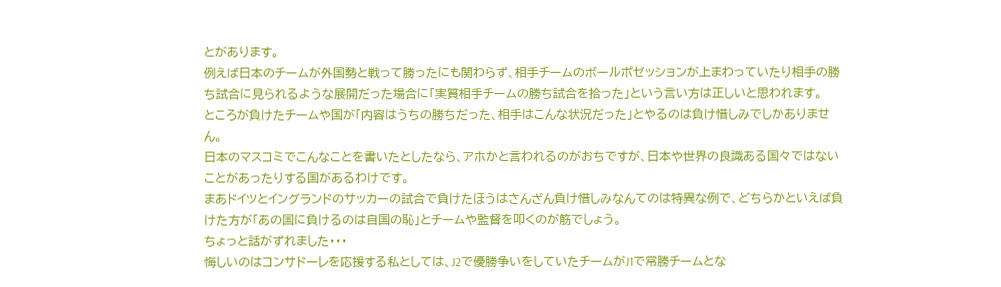とがあります。
例えば日本のチームが外国勢と戦って勝ったにも関わらず、相手チームのボールポゼッションが上まわっていたり相手の勝ち試合に見られるような展開だった場合に「実質相手チームの勝ち試合を拾った」という言い方は正しいと思われます。
ところが負けたチームや国が「内容はうちの勝ちだった、相手はこんな状況だった」とやるのは負け惜しみでしかありません。
日本のマスコミでこんなことを書いたとしたなら、アホかと言われるのがおちですが、日本や世界の良識ある国々ではないことがあったりする国があるわけです。
まあドイツとイングランドのサッカーの試合で負けたほうはさんざん負け惜しみなんてのは特異な例で、どちらかといえば負けた方が「あの国に負けるのは自国の恥」とチームや監督を叩くのが筋でしょう。
ちょっと話がずれました・・・
悔しいのはコンサドーレを応援する私としては、J2で優勝争いをしていたチームがJ1で常勝チームとな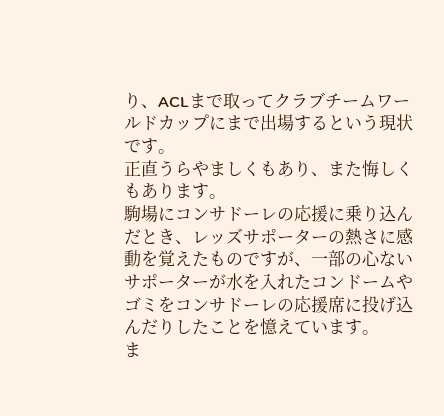り、ACLまで取ってクラブチームワールドカップにまで出場するという現状です。
正直うらやましくもあり、また悔しくもあります。
駒場にコンサドーレの応援に乗り込んだとき、レッズサポーターの熱さに感動を覚えたものですが、一部の心ないサポーターが水を入れたコンドームやゴミをコンサドーレの応援席に投げ込んだりしたことを憶えています。
ま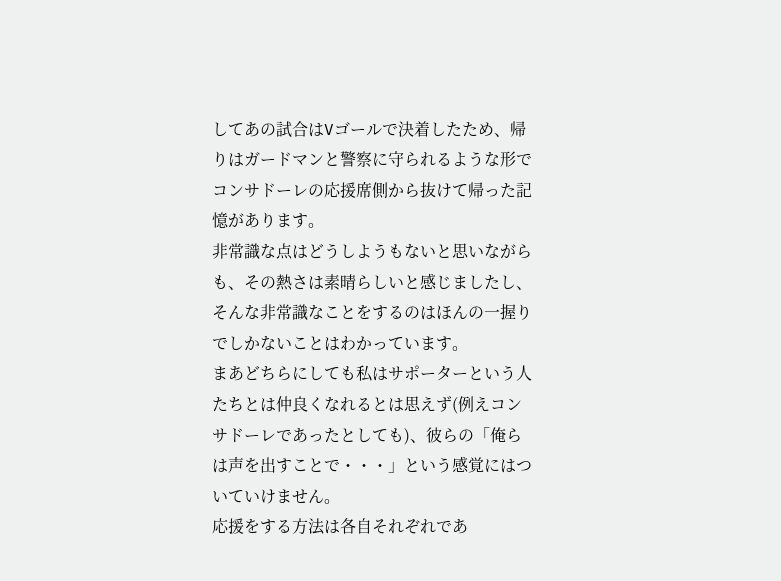してあの試合はVゴールで決着したため、帰りはガードマンと警察に守られるような形でコンサドーレの応援席側から抜けて帰った記憶があります。
非常識な点はどうしようもないと思いながらも、その熱さは素晴らしいと感じましたし、そんな非常識なことをするのはほんの一握りでしかないことはわかっています。
まあどちらにしても私はサポーターという人たちとは仲良くなれるとは思えず(例えコンサドーレであったとしても)、彼らの「俺らは声を出すことで・・・」という感覚にはついていけません。
応援をする方法は各自それぞれであ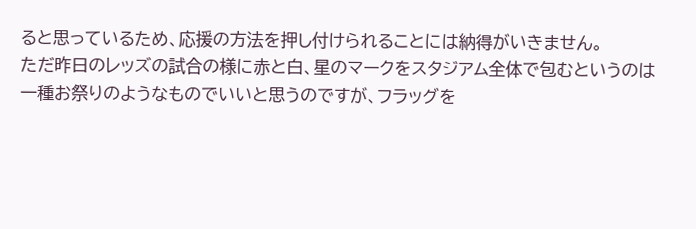ると思っているため、応援の方法を押し付けられることには納得がいきません。
ただ昨日のレッズの試合の様に赤と白、星のマークをスタジアム全体で包むというのは一種お祭りのようなものでいいと思うのですが、フラッグを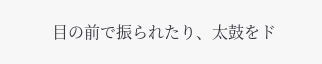目の前で振られたり、太鼓をド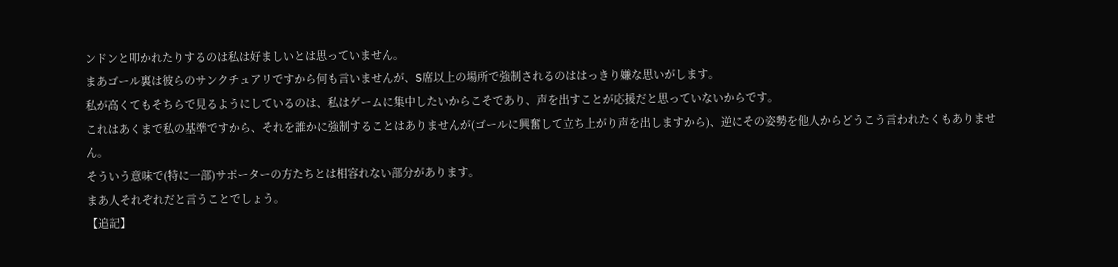ンドンと叩かれたりするのは私は好ましいとは思っていません。
まあゴール裏は彼らのサンクチュアリですから何も言いませんが、S席以上の場所で強制されるのははっきり嫌な思いがします。
私が高くてもそちらで見るようにしているのは、私はゲームに集中したいからこそであり、声を出すことが応援だと思っていないからです。
これはあくまで私の基準ですから、それを誰かに強制することはありませんが(ゴールに興奮して立ち上がり声を出しますから)、逆にその姿勢を他人からどうこう言われたくもありません。
そういう意味で(特に一部)サポーターの方たちとは相容れない部分があります。
まあ人それぞれだと言うことでしょう。
【追記】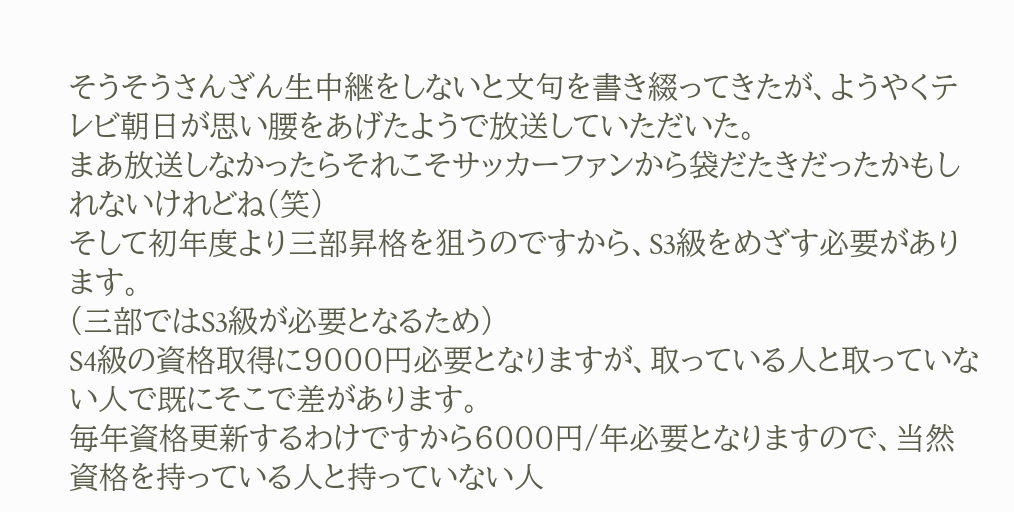そうそうさんざん生中継をしないと文句を書き綴ってきたが、ようやくテレビ朝日が思い腰をあげたようで放送していただいた。
まあ放送しなかったらそれこそサッカーファンから袋だたきだったかもしれないけれどね(笑)
そして初年度より三部昇格を狙うのですから、S3級をめざす必要があります。
(三部ではS3級が必要となるため)
S4級の資格取得に9000円必要となりますが、取っている人と取っていない人で既にそこで差があります。
毎年資格更新するわけですから6000円/年必要となりますので、当然資格を持っている人と持っていない人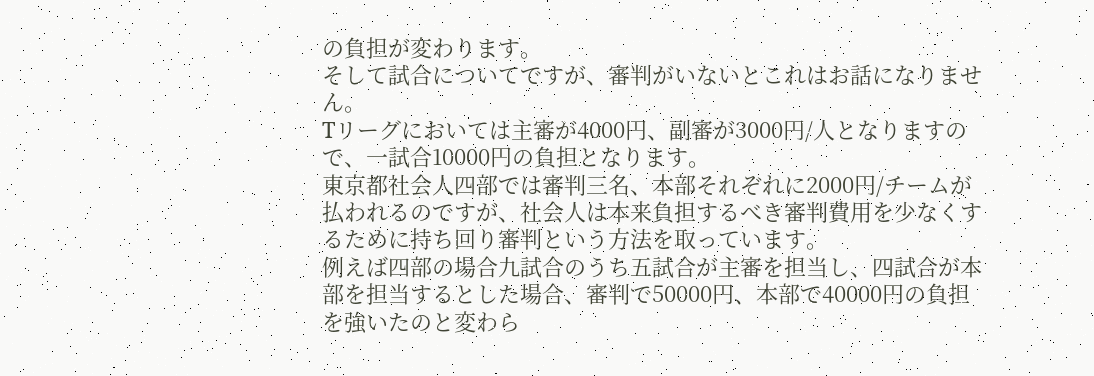の負担が変わります。
そして試合についてですが、審判がいないとこれはお話になりません。
Tリーグにおいては主審が4000円、副審が3000円/人となりますので、一試合10000円の負担となります。
東京都社会人四部では審判三名、本部それぞれに2000円/チームが払われるのですが、社会人は本来負担するべき審判費用を少なくするために持ち回り審判という方法を取っています。
例えば四部の場合九試合のうち五試合が主審を担当し、四試合が本部を担当するとした場合、審判で50000円、本部で40000円の負担を強いたのと変わら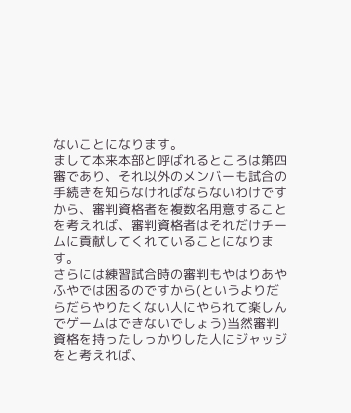ないことになります。
まして本来本部と呼ばれるところは第四審であり、それ以外のメンバーも試合の手続きを知らなければならないわけですから、審判資格者を複数名用意することを考えれば、審判資格者はそれだけチームに貢献してくれていることになります。
さらには練習試合時の審判もやはりあやふやでは困るのですから(というよりだらだらやりたくない人にやられて楽しんでゲームはできないでしょう)当然審判資格を持ったしっかりした人にジャッジをと考えれば、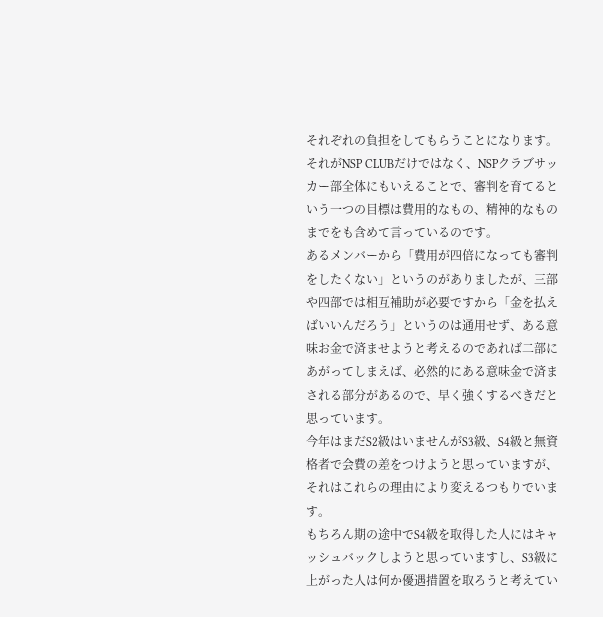それぞれの負担をしてもらうことになります。
それがNSP CLUBだけではなく、NSPクラブサッカー部全体にもいえることで、審判を育てるという一つの目標は費用的なもの、精神的なものまでをも含めて言っているのです。
あるメンバーから「費用が四倍になっても審判をしたくない」というのがありましたが、三部や四部では相互補助が必要ですから「金を払えばいいんだろう」というのは通用せず、ある意味お金で済ませようと考えるのであれば二部にあがってしまえば、必然的にある意味金で済まされる部分があるので、早く強くするべきだと思っています。
今年はまだS2級はいませんがS3級、S4級と無資格者で会費の差をつけようと思っていますが、それはこれらの理由により変えるつもりでいます。
もちろん期の途中でS4級を取得した人にはキャッシュバックしようと思っていますし、S3級に上がった人は何か優遇措置を取ろうと考えてい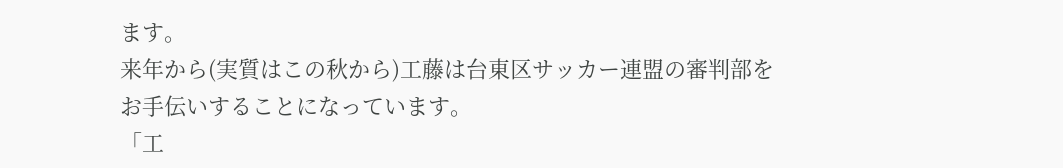ます。
来年から(実質はこの秋から)工藤は台東区サッカー連盟の審判部をお手伝いすることになっています。
「工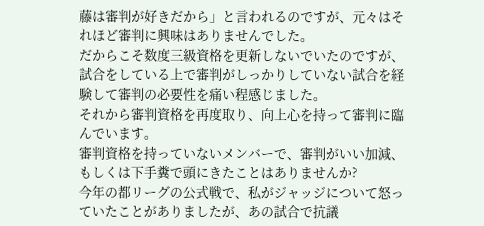藤は審判が好きだから」と言われるのですが、元々はそれほど審判に興味はありませんでした。
だからこそ数度三級資格を更新しないでいたのですが、試合をしている上で審判がしっかりしていない試合を経験して審判の必要性を痛い程感じました。
それから審判資格を再度取り、向上心を持って審判に臨んでいます。
審判資格を持っていないメンバーで、審判がいい加減、もしくは下手糞で頭にきたことはありませんか?
今年の都リーグの公式戦で、私がジャッジについて怒っていたことがありましたが、あの試合で抗議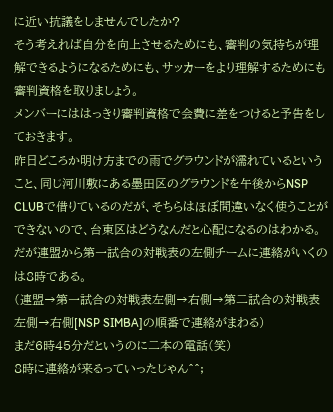に近い抗議をしませんでしたか?
そう考えれば自分を向上させるためにも、審判の気持ちが理解できるようになるためにも、サッカーをより理解するためにも審判資格を取りましょう。
メンバーにははっきり審判資格で会費に差をつけると予告をしておきます。
昨日どころか明け方までの雨でグラウンドが濡れているということ、同じ河川敷にある墨田区のグラウンドを午後からNSP CLUBで借りているのだが、そちらはほぼ間違いなく使うことができないので、台東区はどうなんだと心配になるのはわかる。
だが連盟から第一試合の対戦表の左側チームに連絡がいくのは8時である。
(連盟→第一試合の対戦表左側→右側→第二試合の対戦表左側→右側[NSP SIMBA]の順番で連絡がまわる)
まだ6時45分だというのに二本の電話(笑)
8時に連絡が来るっていったじゃん^^;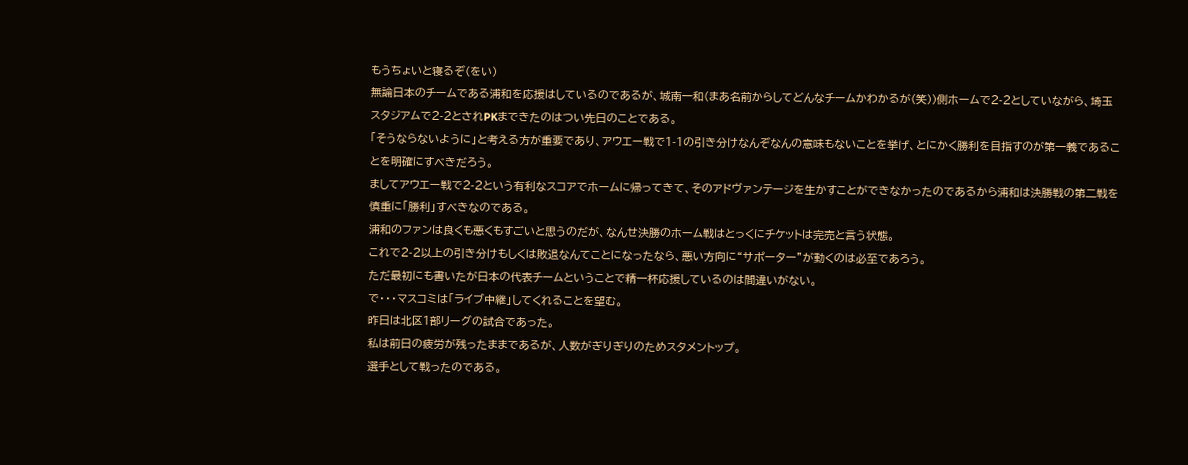もうちょいと寝るぞ(をい)
無論日本のチームである浦和を応援はしているのであるが、城南一和(まあ名前からしてどんなチームかわかるが(笑))側ホームで2-2としていながら、埼玉スタジアムで2-2とされPKまできたのはつい先日のことである。
「そうならないように」と考える方が重要であり、アウエー戦で1-1の引き分けなんぞなんの意味もないことを挙げ、とにかく勝利を目指すのが第一義であることを明確にすべきだろう。
ましてアウエー戦で2-2という有利なスコアでホームに帰ってきて、そのアドヴァンテージを生かすことができなかったのであるから浦和は決勝戦の第二戦を慎重に「勝利」すべきなのである。
浦和のファンは良くも悪くもすごいと思うのだが、なんせ決勝のホーム戦はとっくにチケットは完売と言う状態。
これで2-2以上の引き分けもしくは敗退なんてことになったなら、悪い方向に“サポーター”が動くのは必至であろう。
ただ最初にも書いたが日本の代表チームということで精一杯応援しているのは間違いがない。
で・・・マスコミは「ライブ中継」してくれることを望む。
昨日は北区1部リーグの試合であった。
私は前日の疲労が残ったままであるが、人数がぎりぎりのためスタメントップ。
選手として戦ったのである。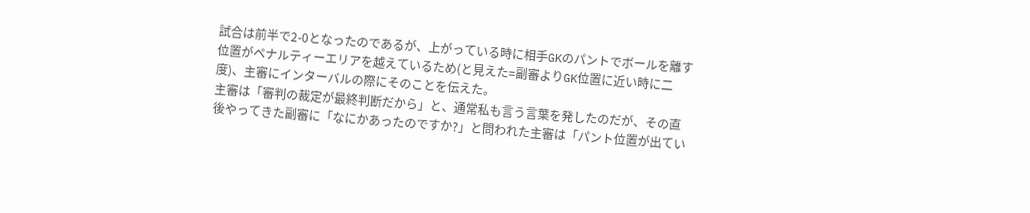試合は前半で2-0となったのであるが、上がっている時に相手GKのパントでボールを離す位置がペナルティーエリアを越えているため(と見えた=副審よりGK位置に近い時に二度)、主審にインターバルの際にそのことを伝えた。
主審は「審判の裁定が最終判断だから」と、通常私も言う言葉を発したのだが、その直後やってきた副審に「なにかあったのですか?」と問われた主審は「パント位置が出てい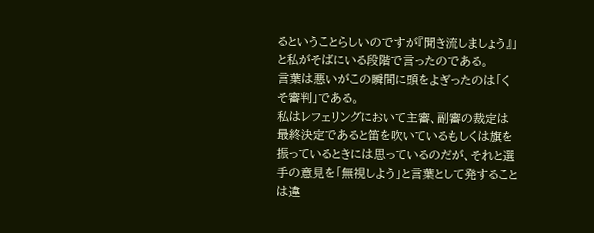るということらしいのですが『聞き流しましょう』」と私がそばにいる段階で言ったのである。
言葉は悪いがこの瞬間に頭をよぎったのは「くそ審判」である。
私はレフェリングにおいて主審、副審の裁定は最終決定であると笛を吹いているもしくは旗を振っているときには思っているのだが、それと選手の意見を「無視しよう」と言葉として発することは違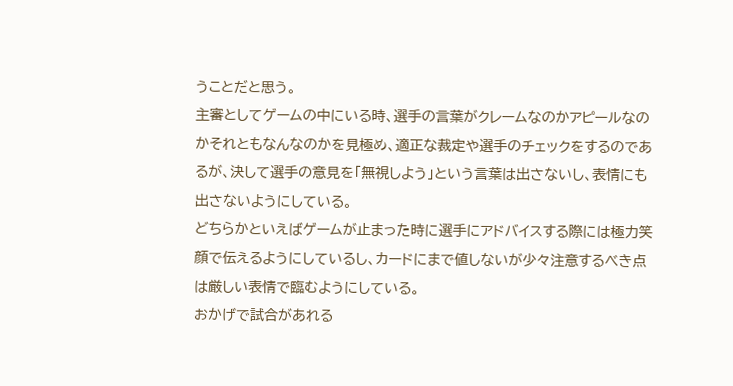うことだと思う。
主審としてゲームの中にいる時、選手の言葉がクレームなのかアピールなのかそれともなんなのかを見極め、適正な裁定や選手のチェックをするのであるが、決して選手の意見を「無視しよう」という言葉は出さないし、表情にも出さないようにしている。
どちらかといえばゲームが止まった時に選手にアドバイスする際には極力笑顔で伝えるようにしているし、カードにまで値しないが少々注意するべき点は厳しい表情で臨むようにしている。
おかげで試合があれる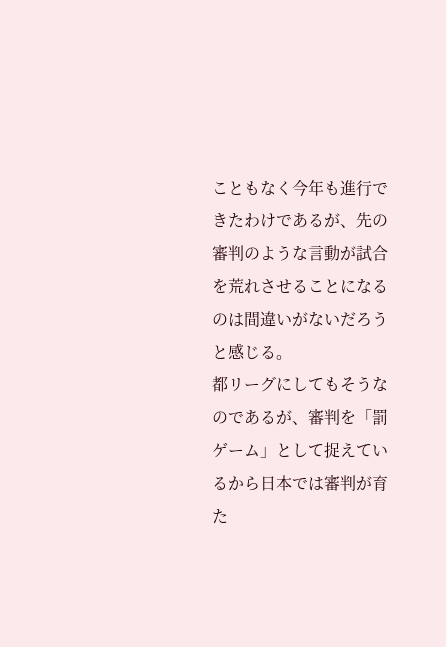こともなく今年も進行できたわけであるが、先の審判のような言動が試合を荒れさせることになるのは間違いがないだろうと感じる。
都リーグにしてもそうなのであるが、審判を「罰ゲーム」として捉えているから日本では審判が育た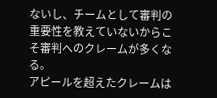ないし、チームとして審判の重要性を教えていないからこそ審判へのクレームが多くなる。
アピールを超えたクレームは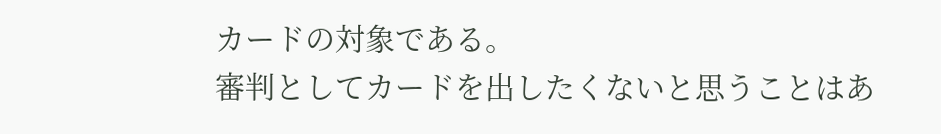カードの対象である。
審判としてカードを出したくないと思うことはあ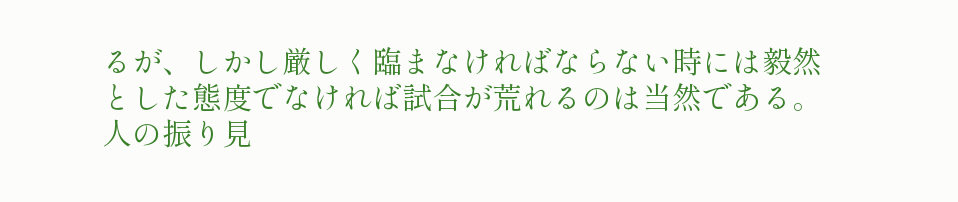るが、しかし厳しく臨まなければならない時には毅然とした態度でなければ試合が荒れるのは当然である。
人の振り見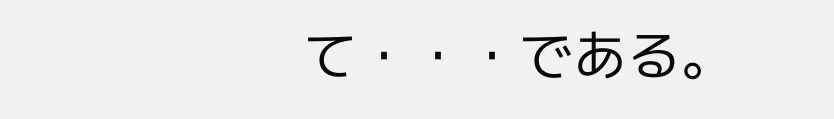て・・・である。